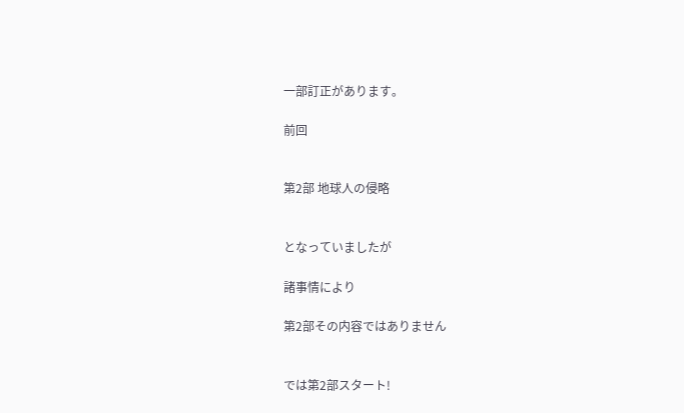一部訂正があります。

前回


第2部 地球人の侵略


となっていましたが

諸事情により

第2部その内容ではありません


では第2部スタート!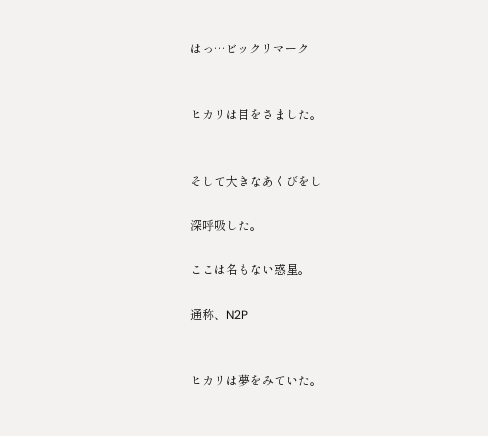はっ…ビックリマーク


ヒカリは目をさました。


そして大きなあくびをし

深呼吸した。

ここは名もない惑星。

通称、N2P


ヒカリは夢をみていた。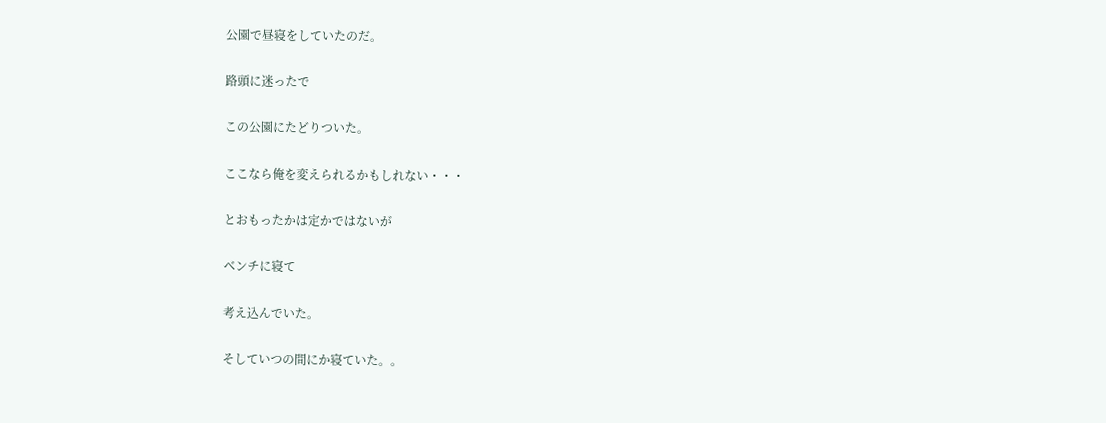公園で昼寝をしていたのだ。

路頭に迷ったで

この公園にたどりついた。

ここなら俺を変えられるかもしれない・・・

とおもったかは定かではないが

ベンチに寝て

考え込んでいた。

そしていつの間にか寝ていた。。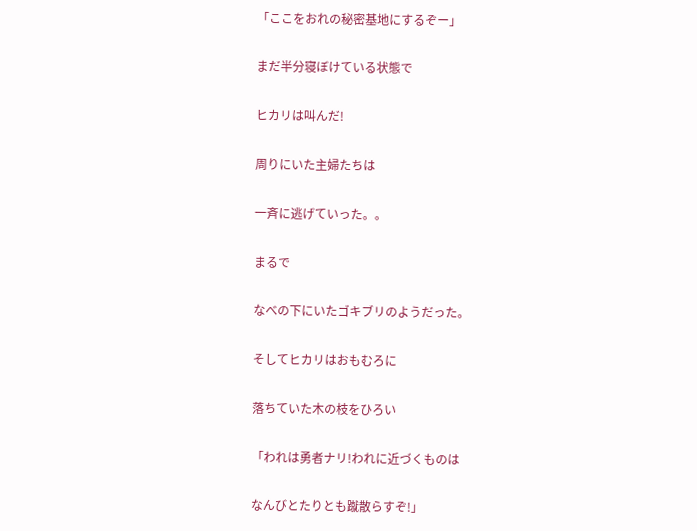「ここをおれの秘密基地にするぞー」

まだ半分寝ぼけている状態で

ヒカリは叫んだ!

周りにいた主婦たちは

一斉に逃げていった。。

まるで

なべの下にいたゴキブリのようだった。

そしてヒカリはおもむろに

落ちていた木の枝をひろい

「われは勇者ナリ!われに近づくものは

なんびとたりとも蹴散らすぞ!」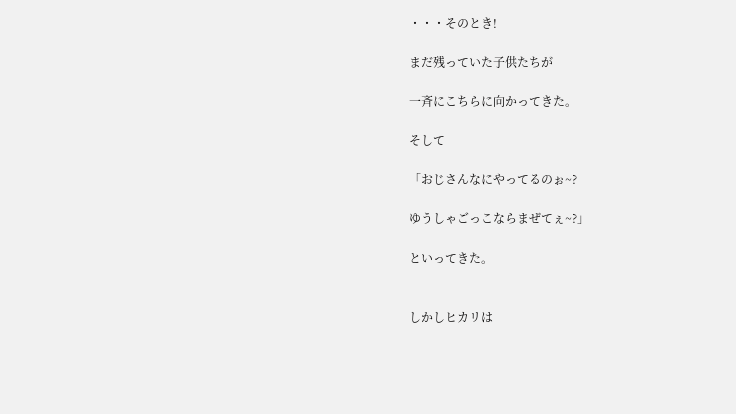・・・そのとき!

まだ残っていた子供たちが

一斉にこちらに向かってきた。

そして

「おじさんなにやってるのぉ~?

ゆうしゃごっこならまぜてぇ~?」

といってきた。


しかしヒカリは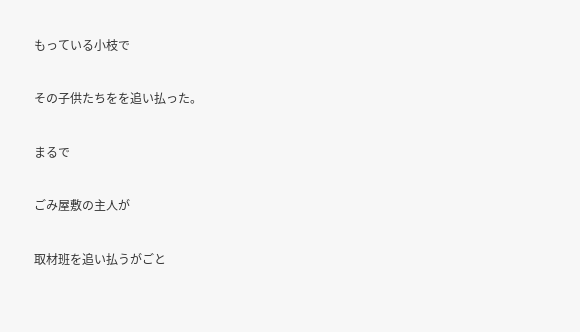もっている小枝で

その子供たちをを追い払った。

まるで

ごみ屋敷の主人が

取材班を追い払うがごと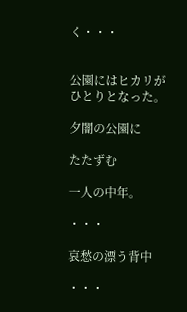く・・・


公園にはヒカリがひとりとなった。

夕闇の公園に

たたずむ

一人の中年。

・・・

哀愁の漂う背中

・・・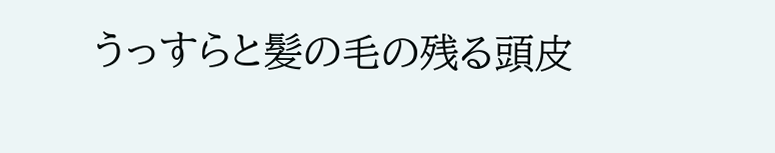うっすらと髪の毛の残る頭皮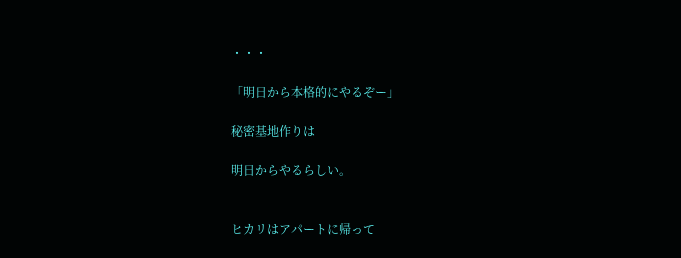・・・

「明日から本格的にやるぞー」

秘密基地作りは

明日からやるらしい。


ヒカリはアパートに帰って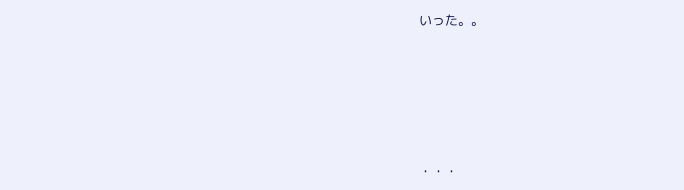いった。。







・・・